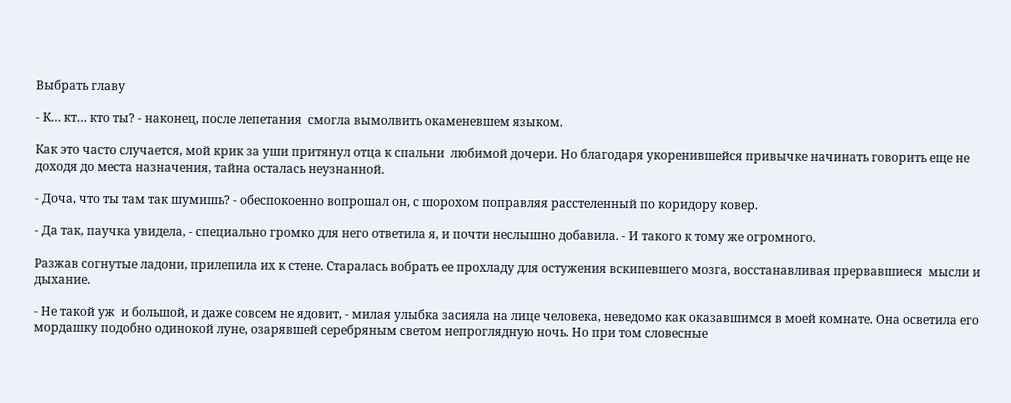Выбрать главу

- К… кт… кто ты? - наконец, после лепетания  смогла вымолвить окаменевшем языком.

Как это часто случается, мой крик за уши притянул отца к спальни  любимой дочери. Но благодаря укоренившейся привычке начинать говорить еще не доходя до места назначения, тайна осталась неузнанной.

- Доча, что ты там так шумишь? - обеспокоенно вопрошал он, с шорохом поправляя расстеленный по коридору ковер.

- Да так, паучка увидела, - специально громко для него ответила я, и почти неслышно добавила. - И такого к тому же огромного.

Разжав согнутые ладони, прилепила их к стене. Старалась вобрать ее прохладу для остужения вскипевшего мозга, восстанавливая прервавшиеся  мысли и дыхание.

- Не такой уж  и большой, и даже совсем не ядовит, - милая улыбка засияла на лице человека, неведомо как оказавшимся в моей комнате. Она осветила его мордашку подобно одинокой луне, озарявшей серебряным светом непроглядную ночь. Но при том словесные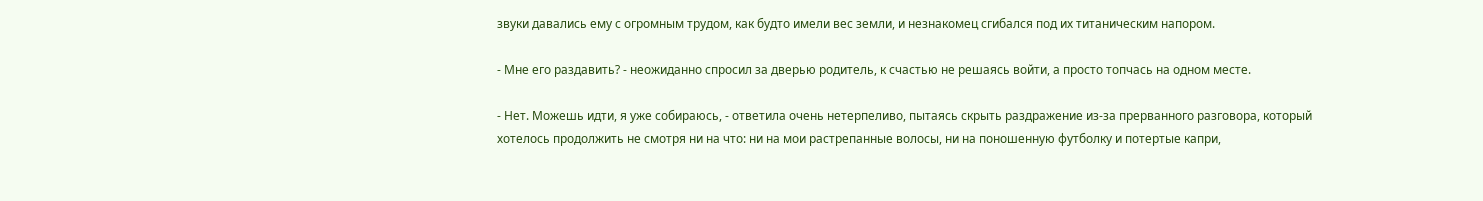звуки давались ему с огромным трудом, как будто имели вес земли, и незнакомец сгибался под их титаническим напором.

- Мне его раздавить? - неожиданно спросил за дверью родитель, к счастью не решаясь войти, а просто топчась на одном месте.

- Нет. Можешь идти, я уже собираюсь, - ответила очень нетерпеливо, пытаясь скрыть раздражение из-за прерванного разговора, который хотелось продолжить не смотря ни на что: ни на мои растрепанные волосы, ни на поношенную футболку и потертые капри,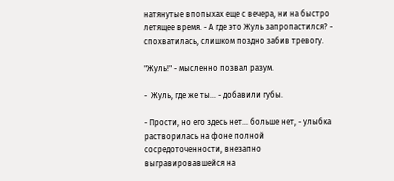натянутые впопыхах еще с вечера, ни на быстро летящее время. - А где это Жуль запропастился? - спохватилась, слишком поздно забив тревогу.

"Жуль!" - мысленно позвал разум.

-  Жуль, где же ты… - добавили губы.

- Прости, но его здесь нет… больше нет, - улыбка растворилась на фоне полной сосредоточенности, внезапно выгравировавшейся на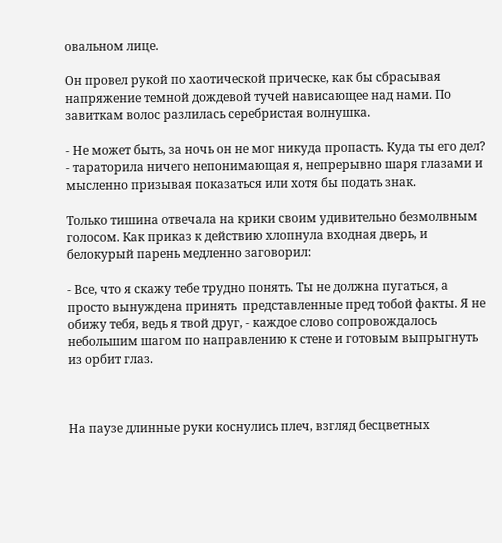овальном лице.

Он провел рукой по хаотической прическе, как бы сбрасывая напряжение темной дождевой тучей нависающее над нами. По завиткам волос разлилась серебристая волнушка.

- Не может быть, за ночь он не мог никуда пропасть. Куда ты его дел? - тараторила ничего непонимающая я, непрерывно шаря глазами и мысленно призывая показаться или хотя бы подать знак.

Только тишина отвечала на крики своим удивительно безмолвным голосом. Как приказ к действию хлопнула входная дверь, и белокурый парень медленно заговорил:

- Все, что я скажу тебе трудно понять. Ты не должна пугаться, а просто вынуждена принять  представленные пред тобой факты. Я не обижу тебя, ведь я твой друг, - каждое слово сопровождалось небольшим шагом по направлению к стене и готовым выпрыгнуть из орбит глаз.



На паузе длинные руки коснулись плеч, взгляд бесцветных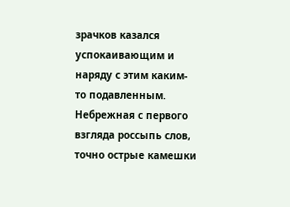зрачков казался успокаивающим и наряду с этим каким-то подавленным. Небрежная с первого взгляда россыпь слов, точно острые камешки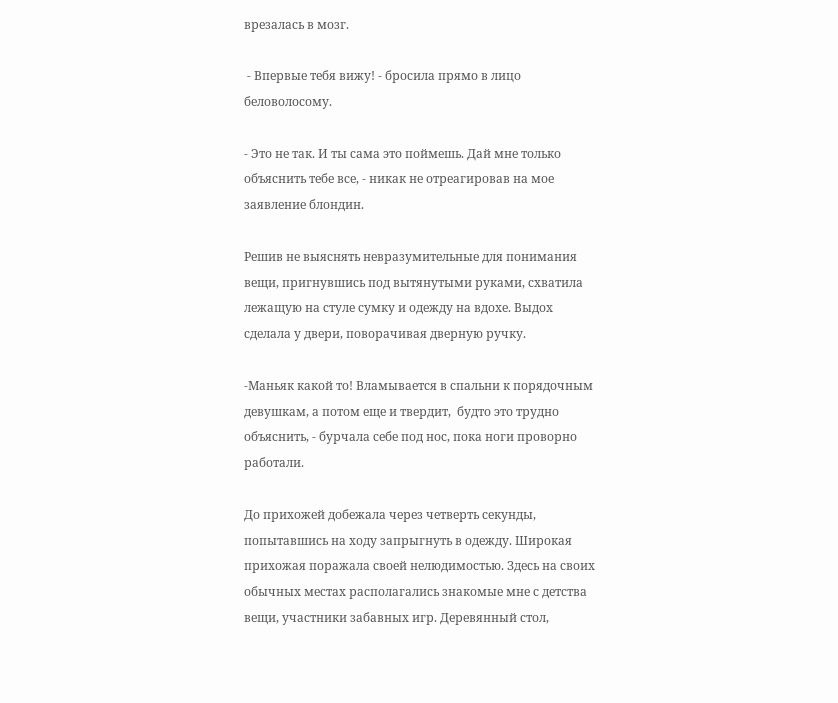врезалась в мозг.

 - Впервые тебя вижу! - бросила прямо в лицо беловолосому.

- Это не так. И ты сама это поймешь. Дай мне только объяснить тебе все, - никак не отреагировав на мое заявление блондин.

Решив не выяснять невразумительные для понимания вещи, пригнувшись под вытянутыми руками, схватила лежащую на стуле сумку и одежду на вдохе. Выдох сделала у двери, поворачивая дверную ручку.

-Маньяк какой то! Вламывается в спальни к порядочным девушкам, а потом еще и твердит,  будто это трудно объяснить, - бурчала себе под нос, пока ноги проворно работали.

До прихожей добежала через четверть секунды, попытавшись на ходу запрыгнуть в одежду. Широкая прихожая поражала своей нелюдимостью. Здесь на своих обычных местах располагались знакомые мне с детства вещи, участники забавных игр. Деревянный стол,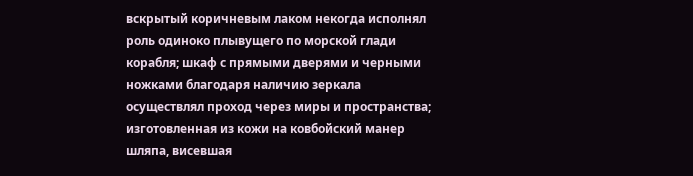вскрытый коричневым лаком некогда исполнял роль одиноко плывущего по морской глади корабля; шкаф с прямыми дверями и черными ножками благодаря наличию зеркала осуществлял проход через миры и пространства; изготовленная из кожи на ковбойский манер шляпа, висевшая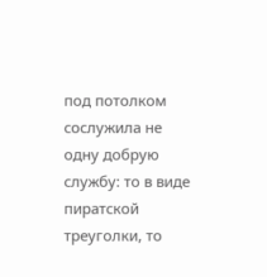под потолком сослужила не одну добрую службу: то в виде пиратской треуголки, то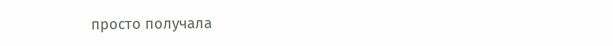просто получала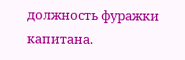должность фуражки капитана.